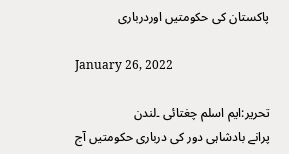پاکستان کی حکومتیں اوردرباری

January 26, 2022

تحریر:ایم اسلم چغتائی ۔لندن
پرانے بادشاہی دور کی درباری حکومتیں آج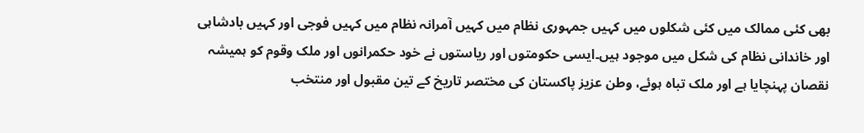بھی کئی ممالک میں کئی شکلوں میں کہیں جمہوری نظام میں کہیں آمرانہ نظام میں کہیں فوجی اور کہیں بادشاہی اور خاندانی نظام کی شکل میں موجود ہیں۔ایسی حکومتوں اور ریاستوں نے خود حکمرانوں اور ملک وقوم کو ہمیشہ نقصان پہنچایا ہے اور ملک تباہ ہوئے، وطن عزیز پاکستان کی مختصر تاریخ کے تین مقبول اور منتخب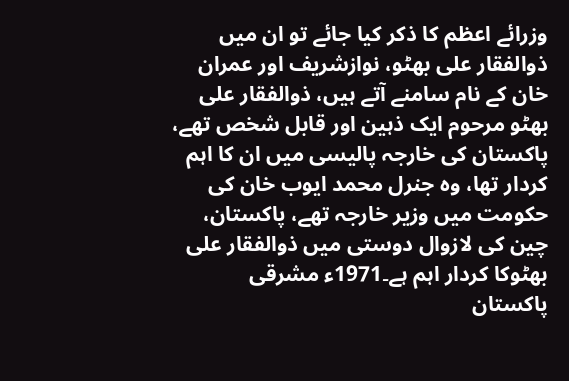وزرائے اعظم کا ذکر کیا جائے تو ان میں ذوالفقار علی بھٹو، نوازشریف اور عمران خان کے نام سامنے آتے ہیں، ذوالفقار علی بھٹو مرحوم ایک ذہین اور قابل شخص تھے، پاکستان کی خارجہ پالیسی میں ان کا اہم کردار تھا، وہ جنرل محمد ایوب خان کی حکومت میں وزیر خارجہ تھے، پاکستان، چین کی لازوال دوستی میں ذوالفقار علی بھٹوکا کردار اہم ہے۔1971ء مشرقی پاکستان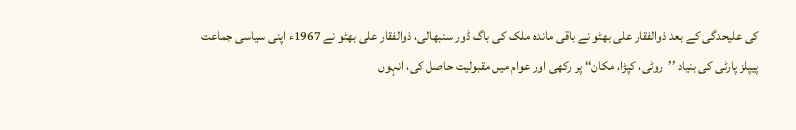کی علیحدگی کے بعد ذوالفقار علی بھٹو نے باقی ماندہ ملک کی باگ ڈور سنبھالی، ذوالفقار علی بھٹو نے 1967ء اپنی سیاسی جماعت پیپلز پارٹی کی بنیاد ’’روٹی، کپڑا، مکان‘‘ پر رکھی اور عوام میں مقبولیت حاصل کی، انہوں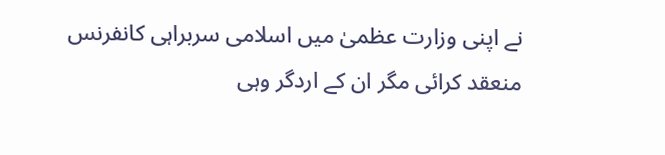نے اپنی وزارت عظمیٰ میں اسلامی سربراہی کانفرنس منعقد کرائی مگر ان کے اردگر وہی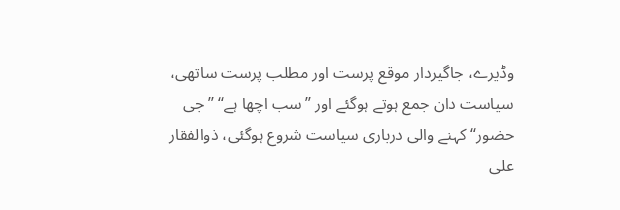وڈیرے، جاگیردار موقع پرست اور مطلب پرست ساتھی، سیاست دان جمع ہوتے ہوگئے اور ’’سب اچھا ہے‘‘ ’’جی حضور‘‘ کہنے والی درباری سیاست شروع ہوگئی، ذوالفقار علی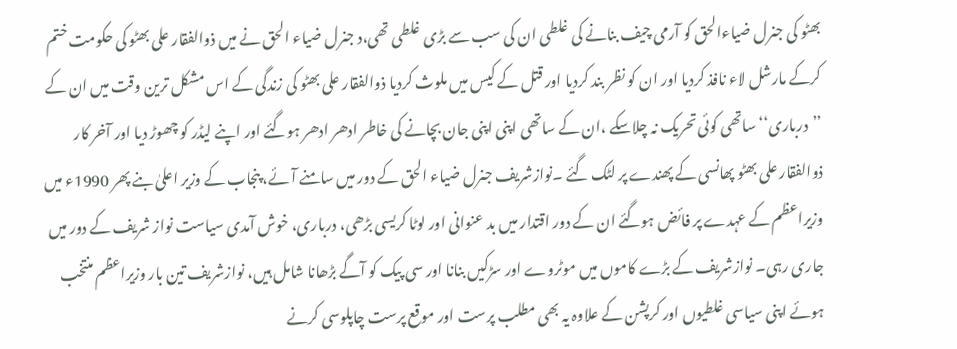بھٹو کی جنرل ضیاءالحق کو آرمی چیف بنانے کی غلطی ان کی سب سے بڑی غلطی تھی،د جنرل ضیاء الحق نے میں ذوالفقار علی بھٹو کی حکومت ختم کرکے مارشل لاء نافذ کردیا اور ان کو نظر بند کردیا اور قتل کے کیس میں ملوث کردیا ذوالفقار علی بھٹو کی زندگی کے اس مشکل ترین وقت میں ان کے ’’درباری‘‘ ساتھی کوئی تحریک نہ چلاسکے ،ان کے ساتھی اپنی اپنی جان بچانے کی خاطر ادھر ادھر ہوگئے اور اپنے لیڈر کو چھوڑ دیا اور آخر کار ذوالفقار علی بھٹو پھانسی کے پھندے پر لٹک گئے ۔نوازشریف جنرل ضیاء الحق کے دور میں سامنے آئے، پنجاب کے وزیر اعلیٰ بنے پھر 1990ء میں وزیراعظم کے عہدے پر فائض ہوگئے ان کے دور اقتدار میں بد عنوانی اور لوٹا کریسی بڑھی، درباری، خوش آمدی سیاست نواز شریف کے دور میں جاری رہی۔ نوازشریف کے بڑے کاموں میں موٹروے اور سڑکیں بنانا اور سی پیک کو آگے بڑھانا شامل ہیں، نوازشریف تین بار وزیراعظم منتخب ہوئے اپنی سیاسی غلطیوں اور کرپشن کے علاوہ یہ بھی مطلب پرست اور موقع پرست چاپلوسی کرنے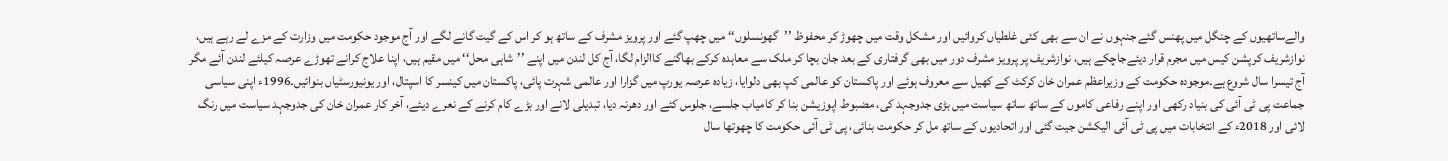والےساتھیوں کے چنگل میں پھنس گئے جنہوں نے ان سے بھی کئی غلطیاں کروائیں اور مشکل وقت میں چھوڑ کر محفوظ ’’گھونسلوں‘‘ میں چھپ گئے اور پرویز مشرف کے ساتھ ہو کر اس کے گیت گانے لگے اور آج موجود حکومت میں وزارت کے مزے لے رہے ہیں، نوازشریف کرپشن کیس میں مجرم قرار دیئےجاچکے ہیں، نوازشریف پر پرویز مشرف دور میں بھی گرفتاری کے بعد جان بچا کر ملک سے معاہدہ کرکے بھاگنے کاالزام لگا، آج کل لندن میں اپنے ’’شاہی محل‘‘ میں مقیم ہیں، اپنا علاج کرانے تھوڑے عرصہ کیلئے لندن آئے مگر آج تیسرا سال شروع ہے۔موجودہ حکومت کے وزیراعظم عمران خان کرکٹ کے کھیل سے معروف ہوئے اور پاکستان کو عالمی کپ بھی دلوایا، زیادہ عرصہ یورپ میں گزارا اور عالمی شہرت پائی، پاکستان میں کینسر کا اسپتال، اور یونیورسٹیاں بنوائیں۔1996ء اپنی سیاسی جماعت پی ٹی آئی کی بنیاد رکھی اور اپنے رفاعی کاموں کے ساتھ ساتھ سیاست میں بڑی جدوجہد کی، مضبوط اپوزیشن بنا کر کامیاب جلسے، جلوس کئے اور دھرنہ دیا، تبدیلی لانے اور بڑے کام کرنے کے نعرے دیئے، آخر کار عمران خان کی جدوجہد سیاست میں رنگ لائی اور 2018ء کے انتخابات میں پی ٹی آئی الیکشن جیت گئی اور اتحادیوں کے ساتھ مل کر حکومت بنائی، پی ٹی آئی حکومت کا چھوتھا سال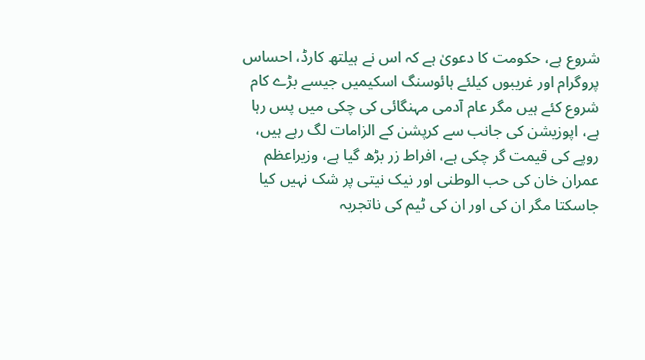شروع ہے، حکومت کا دعویٰ ہے کہ اس نے ہیلتھ کارڈ، احساس پروگرام اور غریبوں کیلئے ہائوسنگ اسکیمیں جیسے بڑے کام شروع کئے ہیں مگر عام آدمی مہنگائی کی چکی میں پس رہا ہے، اپوزیشن کی جانب سے کرپشن کے الزامات لگ رہے ہیں، روپے کی قیمت گر چکی ہے، افراط زر بڑھ گیا ہے، وزیراعظم عمران خان کی حب الوطنی اور نیک نیتی پر شک نہیں کیا جاسکتا مگر ان کی اور ان کی ٹیم کی ناتجربہ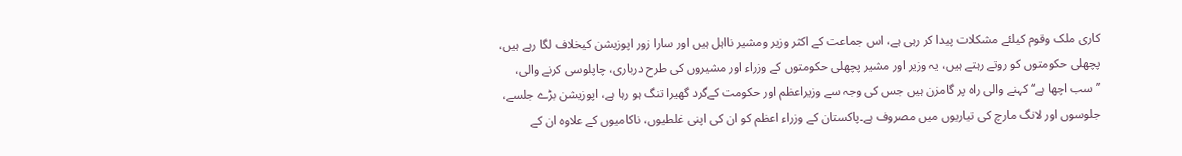کاری ملک وقوم کیلئے مشکلات پیدا کر رہی ہے، اس جماعت کے اکثر وزیر ومشیر نااہل ہیں اور سارا زور اپوزیشن کیخلاف لگا رہے ہیں، پچھلی حکومتوں کو روتے رہتے ہیں، یہ وزیر اور مشیر پچھلی حکومتوں کے وزراء اور مشیروں کی طرح درباری، چاپلوسی کرنے والی، ’’سب اچھا ہے‘‘ کہنے والی راہ پر گامزن ہیں جس کی وجہ سے وزیراعظم اور حکومت کےگرد گھیرا تنگ ہو رہا ہے، اپوزیشن بڑے جلسے، جلوسوں اور لانگ مارچ کی تیاریوں میں مصروف ہے۔پاکستان کے وزراء اعظم کو ان کی اپنی غلطیوں، ناکامیوں کے علاوہ ان کے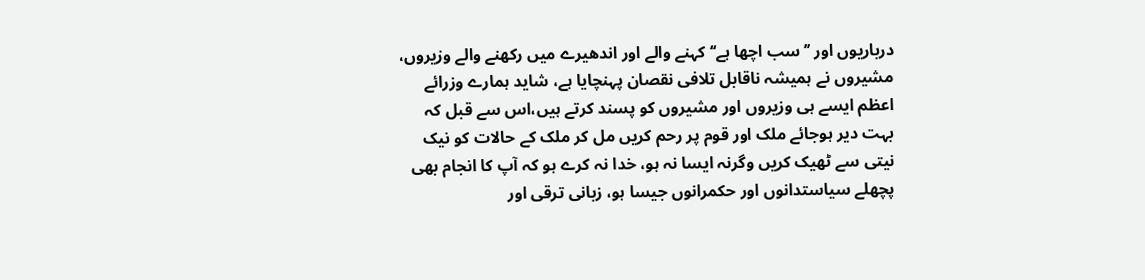درباریوں اور ’’سب اچھا ہے‘‘ کہنے والے اور اندھیرے میں رکھنے والے وزیروں، مشیروں نے ہمیشہ ناقابل تلافی نقصان پہنچایا ہے، شاید ہمارے وزرائے اعظم ایسے ہی وزیروں اور مشیروں کو پسند کرتے ہیں،اس سے قبل کہ بہت دیر ہوجائے ملک اور قوم پر رحم کریں مل کر ملک کے حالات کو نیک نیتی سے ٹھیک کریں وگرنہ ایسا نہ ہو، خدا نہ کرے ہو کہ آپ کا انجام بھی پچھلے سیاستدانوں اور حکمرانوں جیسا ہو، زبانی ترقی اور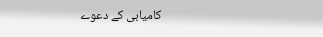کامیابی کے دعوے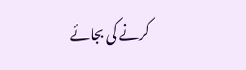کرنے کی بجائے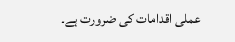عملی اقدامات کی ضرورت ہے۔